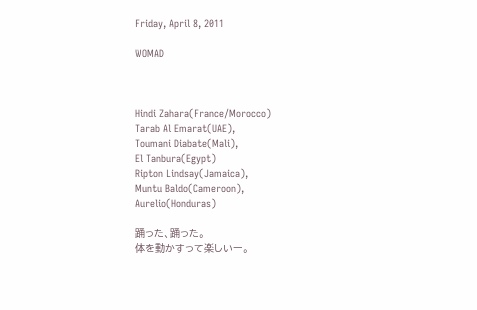Friday, April 8, 2011

WOMAD



Hindi Zahara(France/Morocco)
Tarab Al Emarat(UAE),
Toumani Diabate(Mali),
El Tanbura(Egypt)
Ripton Lindsay(Jamaica),
Muntu Baldo(Cameroon),
Aurelio(Honduras)

踊った、踊った。
体を動かすって楽しいー。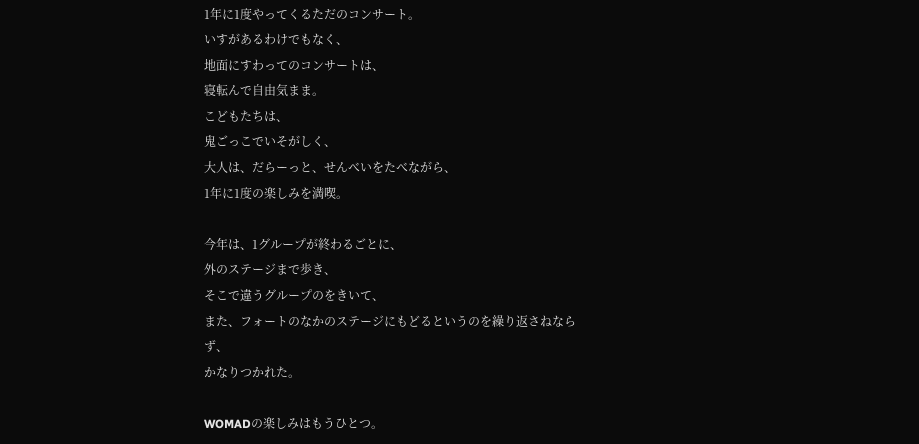1年に1度やってくるただのコンサート。
いすがあるわけでもなく、
地面にすわってのコンサートは、
寝転んで自由気まま。
こどもたちは、
鬼ごっこでいそがしく、
大人は、だらーっと、せんべいをたべながら、
1年に1度の楽しみを満喫。

今年は、1グループが終わるごとに、
外のステージまで歩き、
そこで違うグループのをきいて、
また、フォートのなかのステージにもどるというのを繰り返さねならず、
かなりつかれた。

WOMADの楽しみはもうひとつ。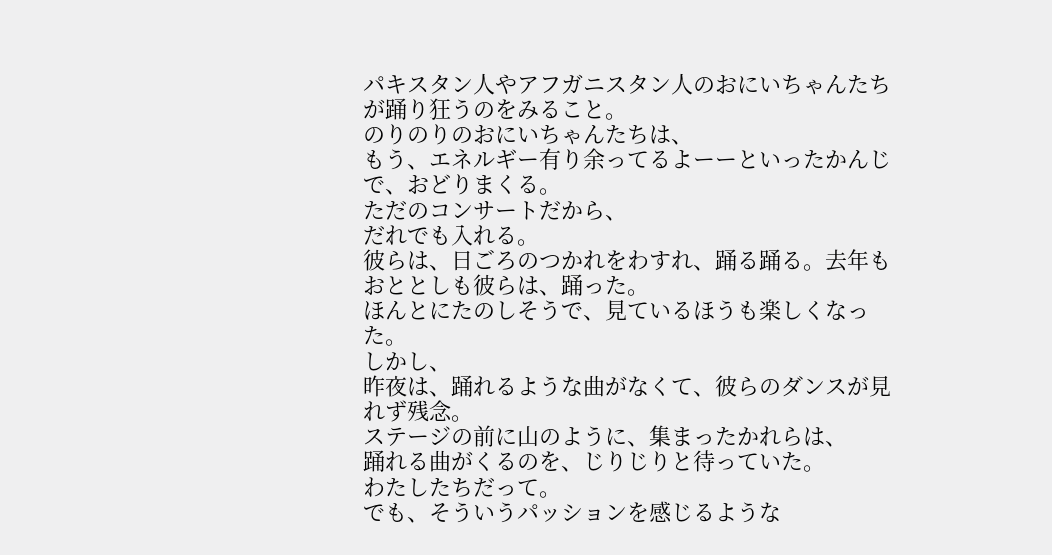パキスタン人やアフガニスタン人のおにいちゃんたちが踊り狂うのをみること。
のりのりのおにいちゃんたちは、
もう、エネルギー有り余ってるよーーといったかんじで、おどりまくる。
ただのコンサートだから、
だれでも入れる。
彼らは、日ごろのつかれをわすれ、踊る踊る。去年もおととしも彼らは、踊った。
ほんとにたのしそうで、見ているほうも楽しくなった。
しかし、
昨夜は、踊れるような曲がなくて、彼らのダンスが見れず残念。
ステージの前に山のように、集まったかれらは、
踊れる曲がくるのを、じりじりと待っていた。
わたしたちだって。
でも、そういうパッションを感じるような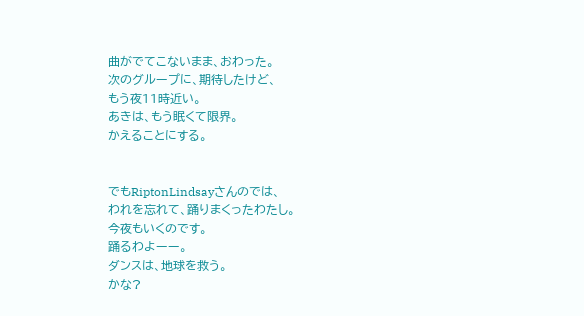曲がでてこないまま、おわった。
次のグループに、期待したけど、
もう夜11時近い。
あきは、もう眠くて限界。
かえることにする。


でもRiptonLindsayさんのでは、
われを忘れて、踊りまくったわたし。
今夜もいくのです。
踊るわよーー。
ダンスは、地球を救う。
かな?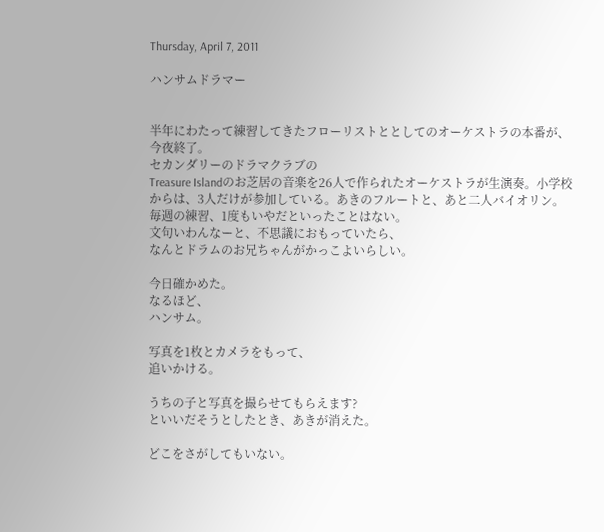Thursday, April 7, 2011

ハンサムドラマー


半年にわたって練習してきたフローリストととしてのオーケストラの本番が、今夜終了。
セカンダリーのドラマクラブの
Treasure Islandのお芝居の音楽を26人で作られたオーケストラが生演奏。小学校からは、3人だけが参加している。あきのフルートと、あと二人バイオリン。
毎週の練習、1度もいやだといったことはない。
文句いわんなーと、不思議におもっていたら、
なんとドラムのお兄ちゃんがかっこよいらしい。

今日確かめた。
なるほど、
ハンサム。

写真を1枚とカメラをもって、
追いかける。

うちの子と写真を撮らせてもらえます?
といいだそうとしたとき、あきが消えた。

どこをさがしてもいない。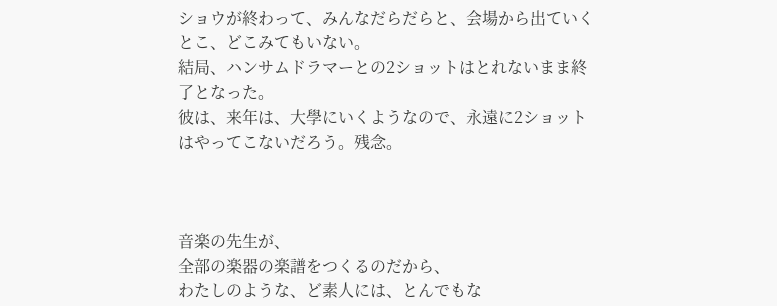ショウが終わって、みんなだらだらと、会場から出ていくとこ、どこみてもいない。
結局、ハンサムドラマーとの2ショットはとれないまま終了となった。
彼は、来年は、大學にいくようなので、永遠に2ショットはやってこないだろう。残念。



音楽の先生が、
全部の楽器の楽譜をつくるのだから、
わたしのような、ど素人には、とんでもな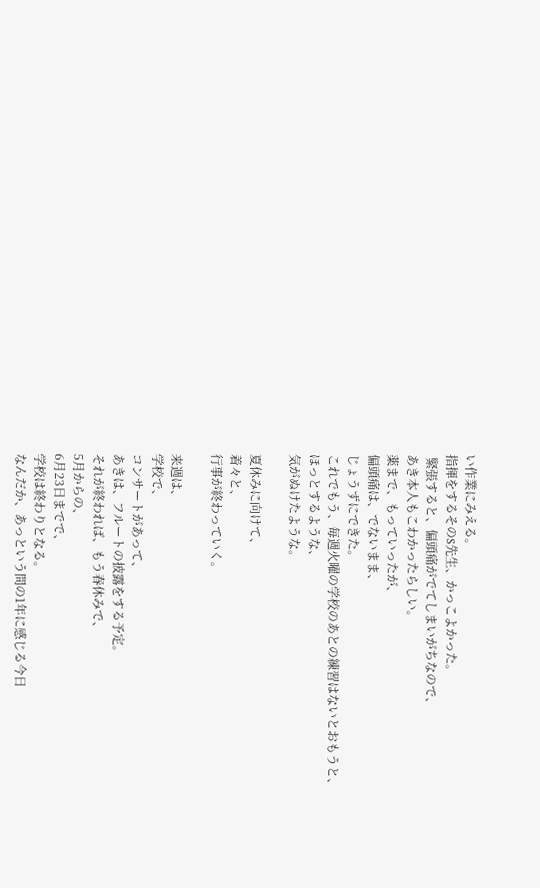い作業にみえる。
指揮をするそのS先生、かっこよかった。
 緊張すると、偏頭痛がでてしまいがちなので、
あき本人もこわかったらしい。
薬まで、もっていったが、
偏頭痛は、でないまま、
じょうずにできた。
これでもう、毎週火曜の学校のあとの練習はないとおもうと、
ほっとするような、
気がぬけたような。

夏休みに向けて、
着々と、
行事が終わっていく。

来週は、
学校で、
コンサートがあって、
あきは、フルートの披露をする予定。
それが終われば、もう春休みで、
5月からの、
6月23日までで、
学校は終わりとなる。
なんだか、あっという間の1年に感じる今日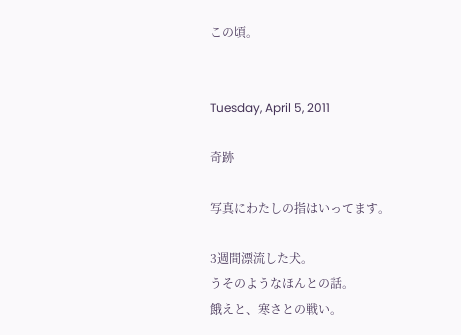この頃。


Tuesday, April 5, 2011

奇跡

写真にわたしの指はいってます。

3週間漂流した犬。
うそのようなほんとの話。
餓えと、寒さとの戦い。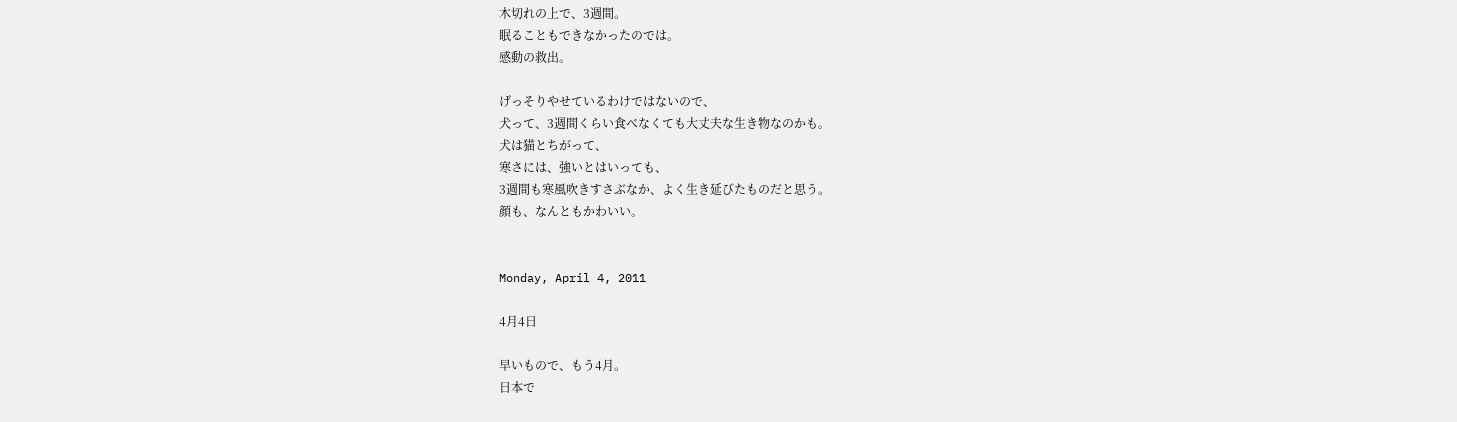木切れの上で、3週間。
眠ることもできなかったのでは。
感動の救出。

げっそりやせているわけではないので、
犬って、3週間くらい食べなくても大丈夫な生き物なのかも。
犬は猫とちがって、
寒さには、強いとはいっても、
3週間も寒風吹きすさぶなか、よく生き延びたものだと思う。
顔も、なんともかわいい。


Monday, April 4, 2011

4月4日

早いもので、もう4月。
日本で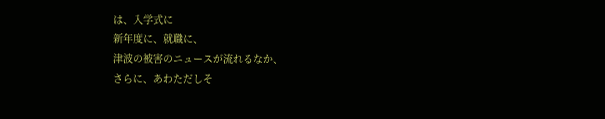は、入学式に
新年度に、就職に、
津波の被害のニュースが流れるなか、
さらに、あわただしそ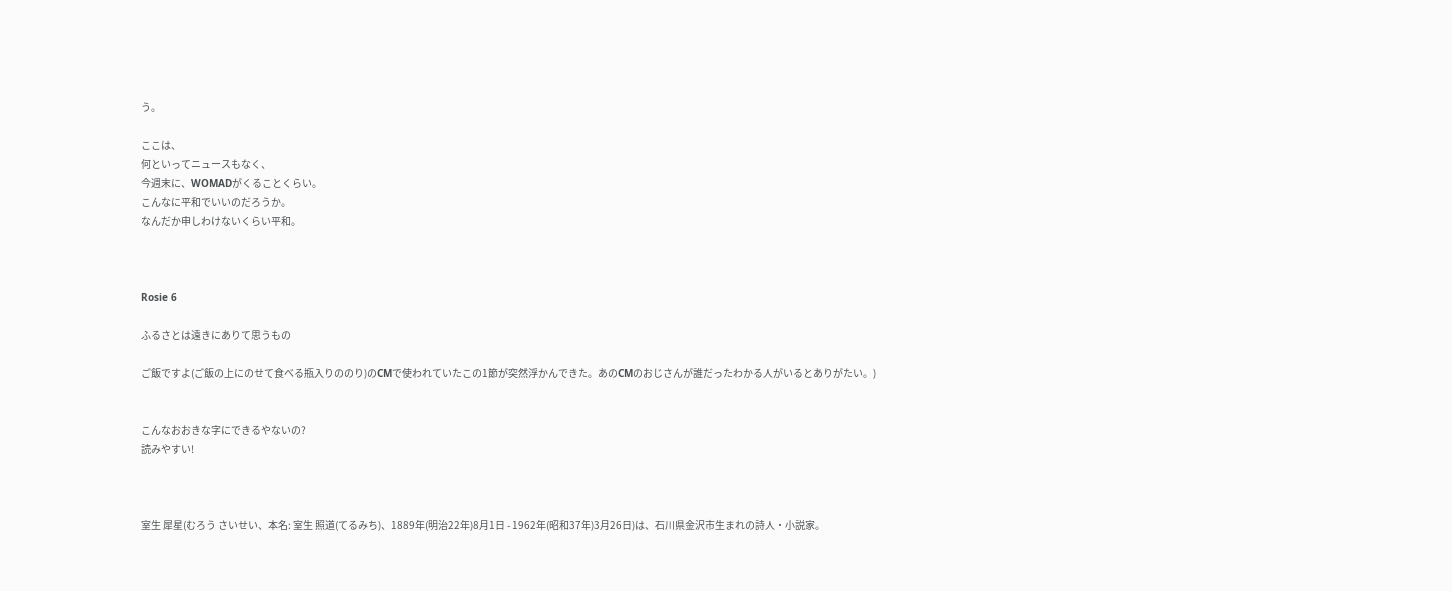う。

ここは、
何といってニュースもなく、
今週末に、WOMADがくることくらい。
こんなに平和でいいのだろうか。
なんだか申しわけないくらい平和。



Rosie 6

ふるさとは遠きにありて思うもの

ご飯ですよ(ご飯の上にのせて食べる瓶入りののり)のCMで使われていたこの1節が突然浮かんできた。あのCMのおじさんが誰だったわかる人がいるとありがたい。)


こんなおおきな字にできるやないの?
読みやすい!



室生 犀星(むろう さいせい、本名: 室生 照道(てるみち)、1889年(明治22年)8月1日 - 1962年(昭和37年)3月26日)は、石川県金沢市生まれの詩人・小説家。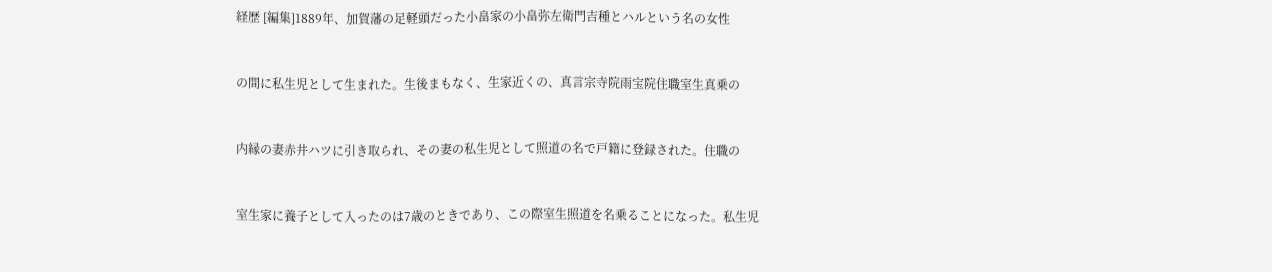経歴 [編集]1889年、加賀藩の足軽頭だった小畠家の小畠弥左衛門吉種とハルという名の女性


の間に私生児として生まれた。生後まもなく、生家近くの、真言宗寺院雨宝院住職室生真乗の


内縁の妻赤井ハツに引き取られ、その妻の私生児として照道の名で戸籍に登録された。住職の


室生家に養子として入ったのは7歳のときであり、この際室生照道を名乗ることになった。私生児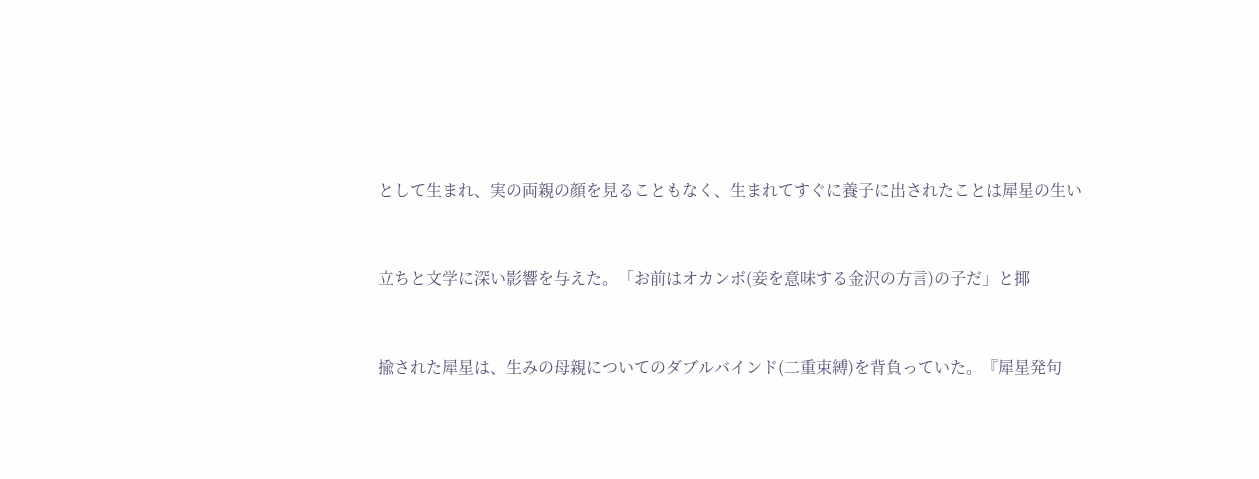として生まれ、実の両親の顔を見ることもなく、生まれてすぐに養子に出されたことは犀星の生い


立ちと文学に深い影響を与えた。「お前はオカンボ(妾を意味する金沢の方言)の子だ」と揶


揄された犀星は、生みの母親についてのダブルバインド(二重束縛)を背負っていた。『犀星発句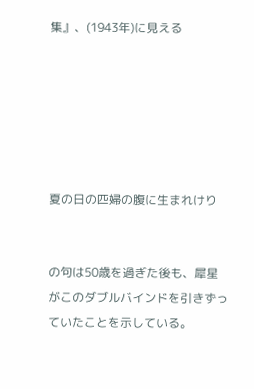集』、(1943年)に見える






夏の日の匹婦の腹に生まれけり


の句は50歳を過ぎた後も、犀星がこのダブルバインドを引きずっていたことを示している。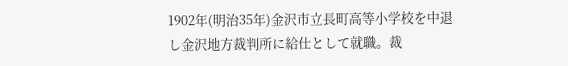1902年(明治35年)金沢市立長町高等小学校を中退し金沢地方裁判所に給仕として就職。裁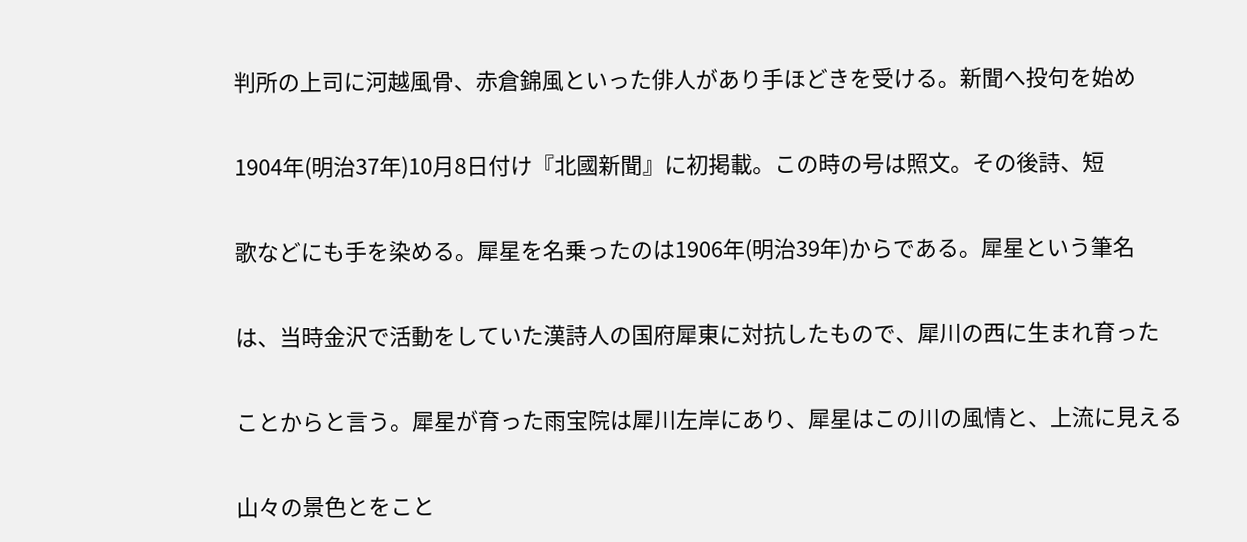判所の上司に河越風骨、赤倉錦風といった俳人があり手ほどきを受ける。新聞へ投句を始め


1904年(明治37年)10月8日付け『北國新聞』に初掲載。この時の号は照文。その後詩、短


歌などにも手を染める。犀星を名乗ったのは1906年(明治39年)からである。犀星という筆名


は、当時金沢で活動をしていた漢詩人の国府犀東に対抗したもので、犀川の西に生まれ育った


ことからと言う。犀星が育った雨宝院は犀川左岸にあり、犀星はこの川の風情と、上流に見える


山々の景色とをこと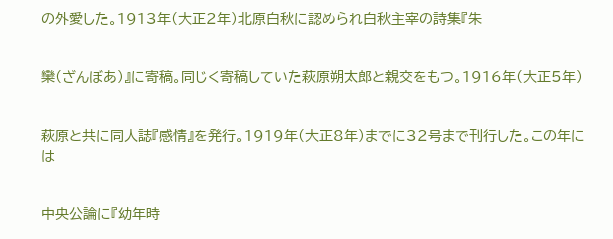の外愛した。1913年(大正2年)北原白秋に認められ白秋主宰の詩集『朱


欒(ざんぼあ)』に寄稿。同じく寄稿していた萩原朔太郎と親交をもつ。1916年(大正5年)


萩原と共に同人誌『感情』を発行。1919年(大正8年)までに32号まで刊行した。この年には


中央公論に『幼年時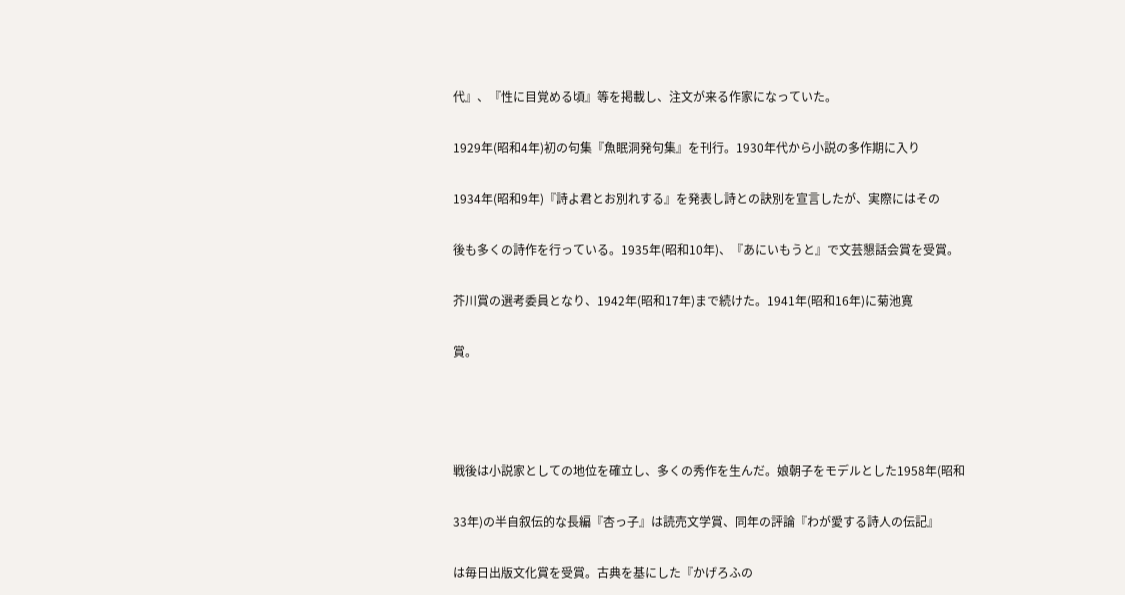代』、『性に目覚める頃』等を掲載し、注文が来る作家になっていた。


1929年(昭和4年)初の句集『魚眠洞発句集』を刊行。1930年代から小説の多作期に入り


1934年(昭和9年)『詩よ君とお別れする』を発表し詩との訣別を宣言したが、実際にはその


後も多くの詩作を行っている。1935年(昭和10年)、『あにいもうと』で文芸懇話会賞を受賞。


芥川賞の選考委員となり、1942年(昭和17年)まで続けた。1941年(昭和16年)に菊池寛


賞。






戦後は小説家としての地位を確立し、多くの秀作を生んだ。娘朝子をモデルとした1958年(昭和


33年)の半自叙伝的な長編『杏っ子』は読売文学賞、同年の評論『わが愛する詩人の伝記』


は毎日出版文化賞を受賞。古典を基にした『かげろふの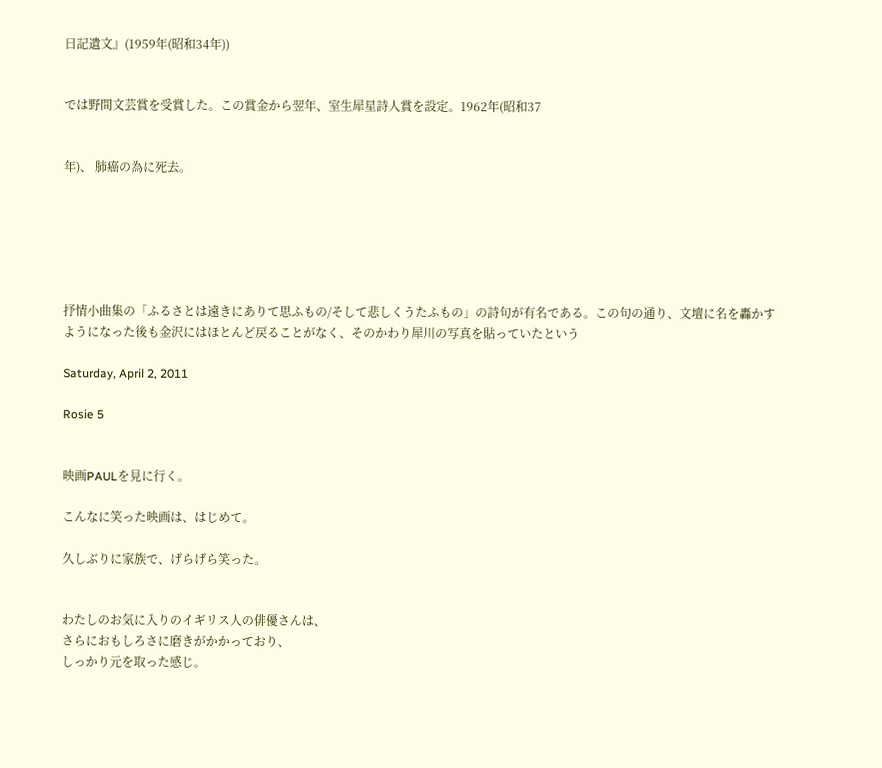日記遺文』(1959年(昭和34年))


では野間文芸賞を受賞した。この賞金から翌年、室生犀星詩人賞を設定。1962年(昭和37


年)、 肺癌の為に死去。






抒情小曲集の「ふるさとは遠きにありて思ふもの/そして悲しくうたふもの」の詩句が有名である。この句の通り、文壇に名を轟かすようになった後も金沢にはほとんど戻ることがなく、そのかわり犀川の写真を貼っていたという

Saturday, April 2, 2011

Rosie 5


映画PAULを見に行く。

こんなに笑った映画は、はじめて。

久しぶりに家族で、げらげら笑った。


わたしのお気に入りのイギリス人の俳優さんは、
さらにおもしろさに磨きがかかっており、
しっかり元を取った感じ。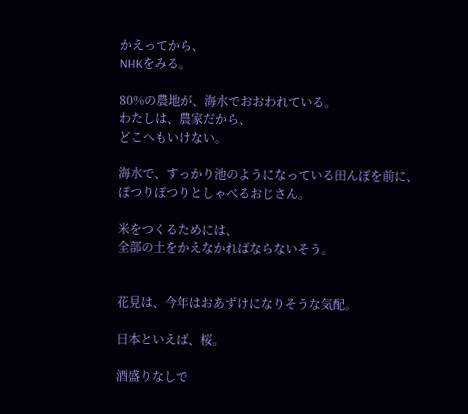かえってから、
NHKをみる。

80%の農地が、海水でおおわれている。
わたしは、農家だから、
どこへもいけない。

海水で、すっかり池のようになっている田んぼを前に、
ぽつりぽつりとしゃべるおじさん。

米をつくるためには、
全部の土をかえなかればならないそう。


花見は、今年はおあずけになりそうな気配。

日本といえば、桜。

酒盛りなしで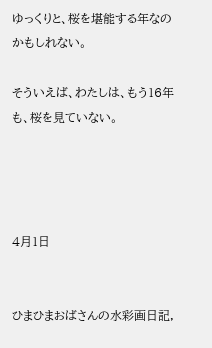ゆっくりと、桜を堪能する年なのかもしれない。

そういえば、わたしは、もう16年も、桜を見ていない。




4月1日


ひまひまおばさんの水彩画日記,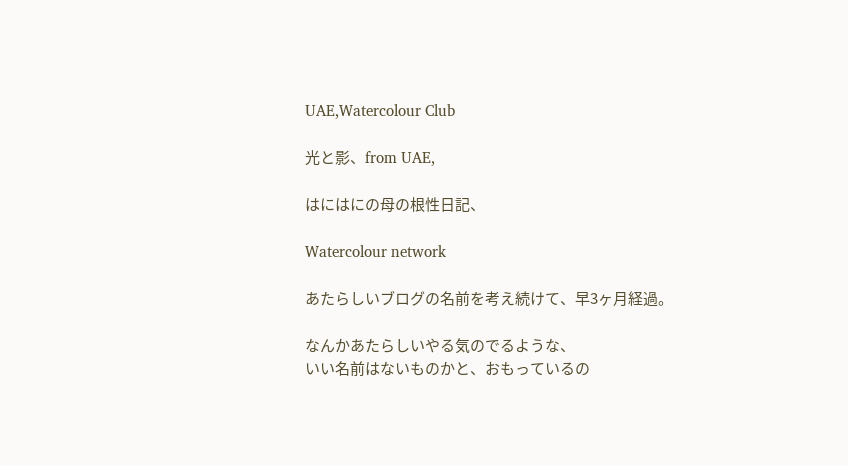UAE,Watercolour Club

光と影、from UAE,

はにはにの母の根性日記、

Watercolour network

あたらしいブログの名前を考え続けて、早3ヶ月経過。

なんかあたらしいやる気のでるような、
いい名前はないものかと、おもっているの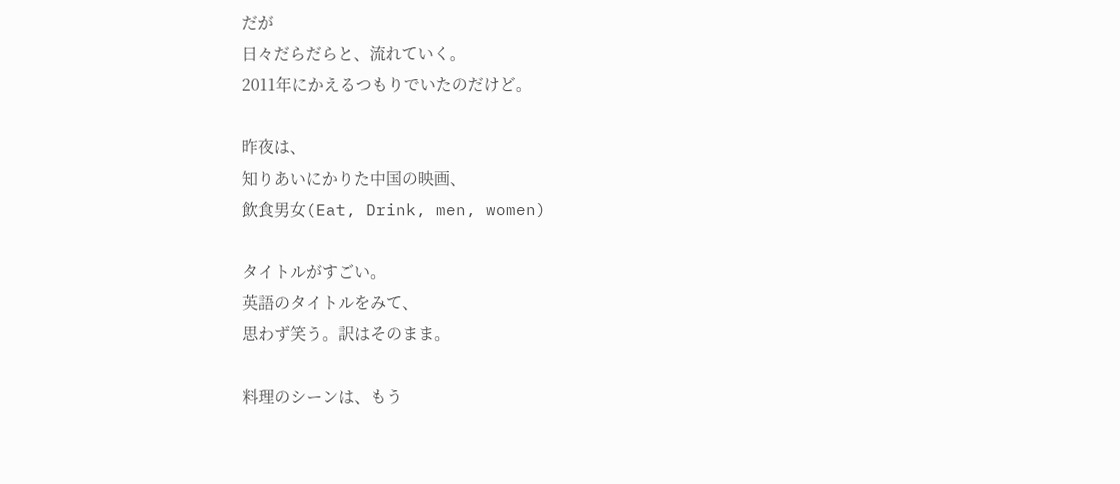だが
日々だらだらと、流れていく。
2011年にかえるつもりでいたのだけど。

昨夜は、
知りあいにかりた中国の映画、
飲食男女(Eat, Drink, men, women)

タイトルがすごい。
英語のタイトルをみて、
思わず笑う。訳はそのまま。

料理のシーンは、もう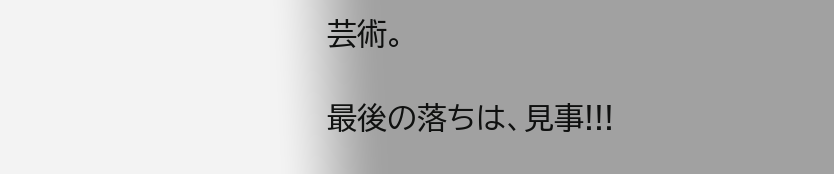芸術。

最後の落ちは、見事!!!